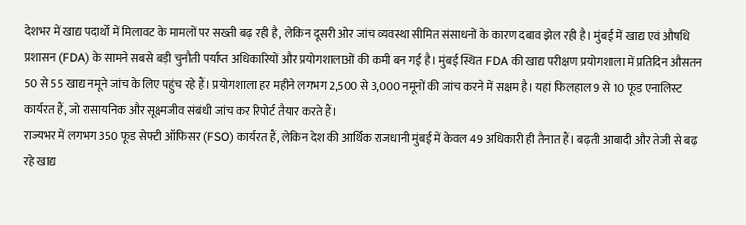देशभर में खाद्य पदार्थों में मिलावट के मामलों पर सख्ती बढ़ रही है, लेकिन दूसरी ओर जांच व्यवस्था सीमित संसाधनों के कारण दबाव झेल रही है। मुंबई में खाद्य एवं औषधि प्रशासन (FDA) के सामने सबसे बड़ी चुनौती पर्याप्त अधिकारियों और प्रयोगशालाओं की कमी बन गई है। मुंबई स्थित FDA की खाद्य परीक्षण प्रयोगशाला में प्रतिदिन औसतन 50 से 55 खाद्य नमूने जांच के लिए पहुंच रहे हैं। प्रयोगशाला हर महीने लगभग 2,500 से 3,000 नमूनों की जांच करने में सक्षम है। यहां फिलहाल 9 से 10 फूड एनालिस्ट कार्यरत हैं, जो रासायनिक और सूक्ष्मजीव संबंधी जांच कर रिपोर्ट तैयार करते हैं।
राज्यभर में लगभग 350 फूड सेफ्टी ऑफिसर (FSO) कार्यरत हैं, लेकिन देश की आर्थिक राजधानी मुंबई में केवल 49 अधिकारी ही तैनात हैं। बढ़ती आबादी और तेजी से बढ़ रहे खाद्य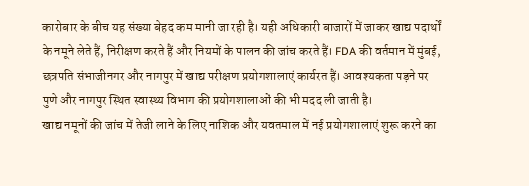कारोबार के बीच यह संख्या बेहद कम मानी जा रही है। यही अधिकारी बाजारों में जाकर खाद्य पदार्थों के नमूने लेते हैं, निरीक्षण करते हैं और नियमों के पालन की जांच करते हैं। FDA की वर्तमान में मुंबई, छत्रपति संभाजीनगर और नागपुर में खाद्य परीक्षण प्रयोगशालाएं कार्यरत हैं। आवश्यकता पड़ने पर पुणे और नागपुर स्थित स्वास्थ्य विभाग की प्रयोगशालाओं की भी मदद ली जाती है।
खाद्य नमूनों की जांच में तेजी लाने के लिए नाशिक और यवतमाल में नई प्रयोगशालाएं शुरू करने का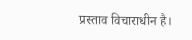प्रस्ताव विचाराधीन है।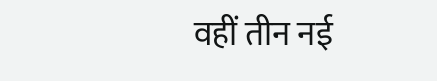वहीं तीन नई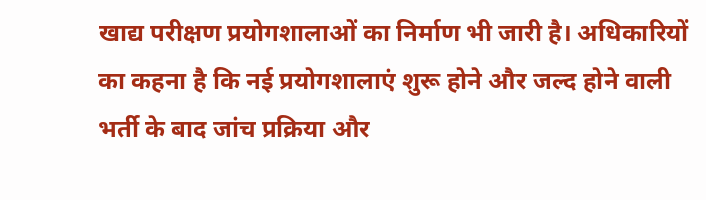खाद्य परीक्षण प्रयोगशालाओं का निर्माण भी जारी है। अधिकारियों का कहना है कि नई प्रयोगशालाएं शुरू होने और जल्द होने वाली भर्ती के बाद जांच प्रक्रिया और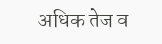अधिक तेज व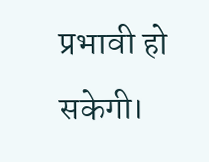प्रभावी हो सकेगी।